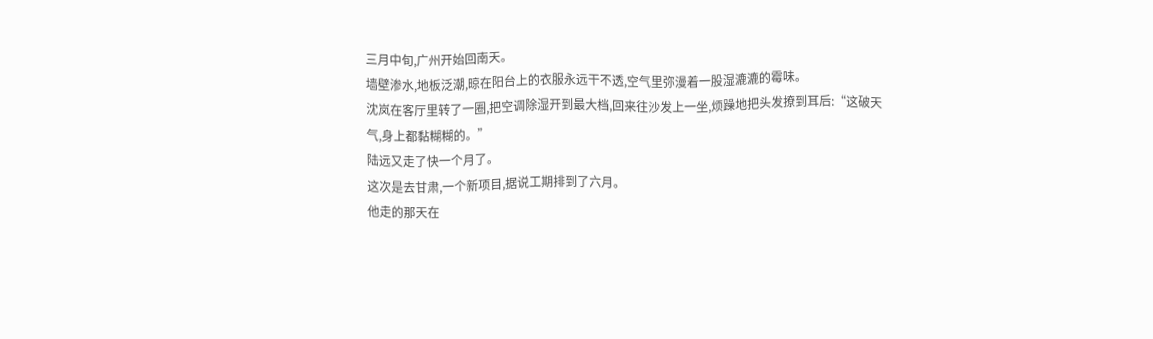三月中旬,广州开始回南天。
墙壁渗水,地板泛潮,晾在阳台上的衣服永远干不透,空气里弥漫着一股湿漉漉的霉味。
沈岚在客厅里转了一圈,把空调除湿开到最大档,回来往沙发上一坐,烦躁地把头发撩到耳后:“这破天气,身上都黏糊糊的。”
陆远又走了快一个月了。
这次是去甘肃,一个新项目,据说工期排到了六月。
他走的那天在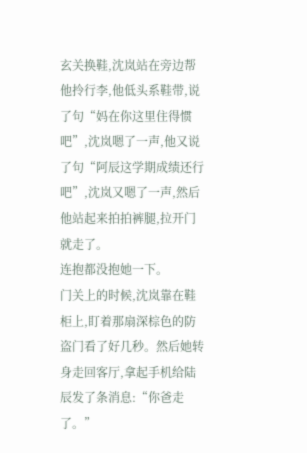玄关换鞋,沈岚站在旁边帮他拎行李,他低头系鞋带,说了句“妈在你这里住得惯吧”,沈岚嗯了一声,他又说了句“阿辰这学期成绩还行吧”,沈岚又嗯了一声,然后他站起来拍拍裤腿,拉开门就走了。
连抱都没抱她一下。
门关上的时候,沈岚靠在鞋柜上,盯着那扇深棕色的防盗门看了好几秒。然后她转身走回客厅,拿起手机给陆辰发了条消息:“你爸走了。”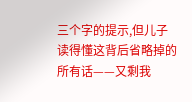三个字的提示,但儿子读得懂这背后省略掉的所有话——又剩我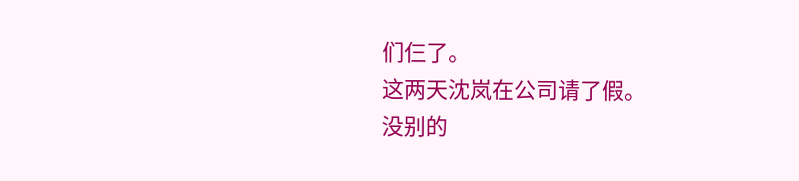们仨了。
这两天沈岚在公司请了假。
没别的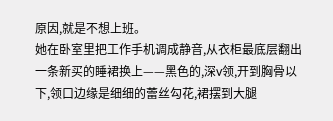原因,就是不想上班。
她在卧室里把工作手机调成静音,从衣柜最底层翻出一条新买的睡裙换上——黑色的,深v领,开到胸骨以下,领口边缘是细细的蕾丝勾花,裙摆到大腿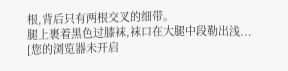根,背后只有两根交叉的细带。
腿上裹着黑色过膝袜,袜口在大腿中段勒出浅...
[您的浏览器未开启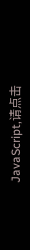JavaScript,请点击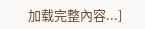加载完整內容...]